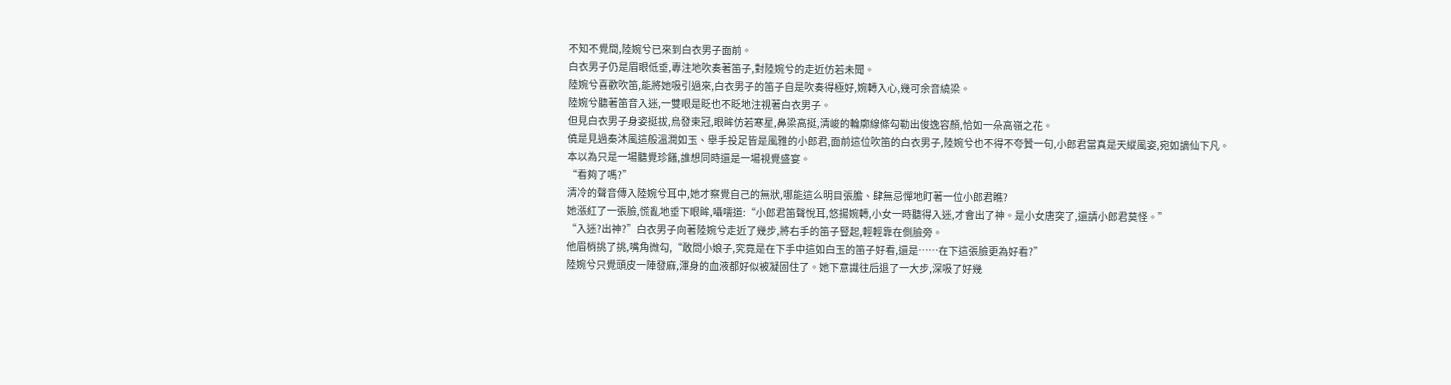不知不覺間,陸婉兮已來到白衣男子面前。
白衣男子仍是眉眼低垂,專注地吹奏著笛子,對陸婉兮的走近仿若未聞。
陸婉兮喜歡吹笛,能將她吸引過來,白衣男子的笛子自是吹奏得極好,婉轉入心,幾可余音繞梁。
陸婉兮聽著笛音入迷,一雙眼是眨也不眨地注視著白衣男子。
但見白衣男子身姿挺拔,烏發束冠,眼眸仿若寒星,鼻梁高挺,清峻的輪廓線條勾勒出俊逸容顏,恰如一朵高嶺之花。
僥是見過秦沐風這般溫潤如玉、舉手投足皆是風雅的小郎君,面前這位吹笛的白衣男子,陸婉兮也不得不夸贊一句,小郎君當真是天縱風姿,宛如謫仙下凡。
本以為只是一場聽覺珍饈,誰想同時還是一場視覺盛宴。
“看夠了嗎?”
清冷的聲音傳入陸婉兮耳中,她才察覺自己的無狀,哪能這么明目張膽、肆無忌憚地盯著一位小郎君瞧?
她漲紅了一張臉,慌亂地垂下眼眸,囁嚅道:“小郎君笛聲悅耳,悠揚婉轉,小女一時聽得入迷,才會出了神。是小女唐突了,還請小郎君莫怪。”
“入迷?出神?”白衣男子向著陸婉兮走近了幾步,將右手的笛子豎起,輕輕靠在側臉旁。
他眉梢挑了挑,嘴角微勾,“敢問小娘子,究竟是在下手中這如白玉的笛子好看,還是……在下這張臉更為好看?”
陸婉兮只覺頭皮一陣發麻,渾身的血液都好似被凝固住了。她下意識往后退了一大步,深吸了好幾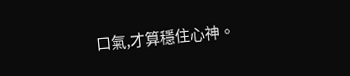口氣,才算穩住心神。